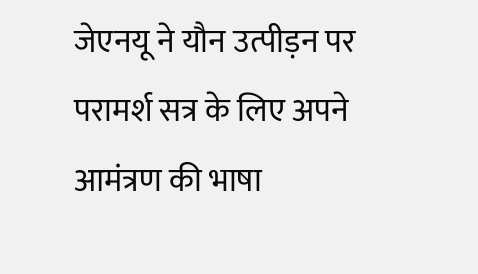जेएनयू ने यौन उत्पीड़न पर परामर्श सत्र के लिए अपने आमंत्रण की भाषा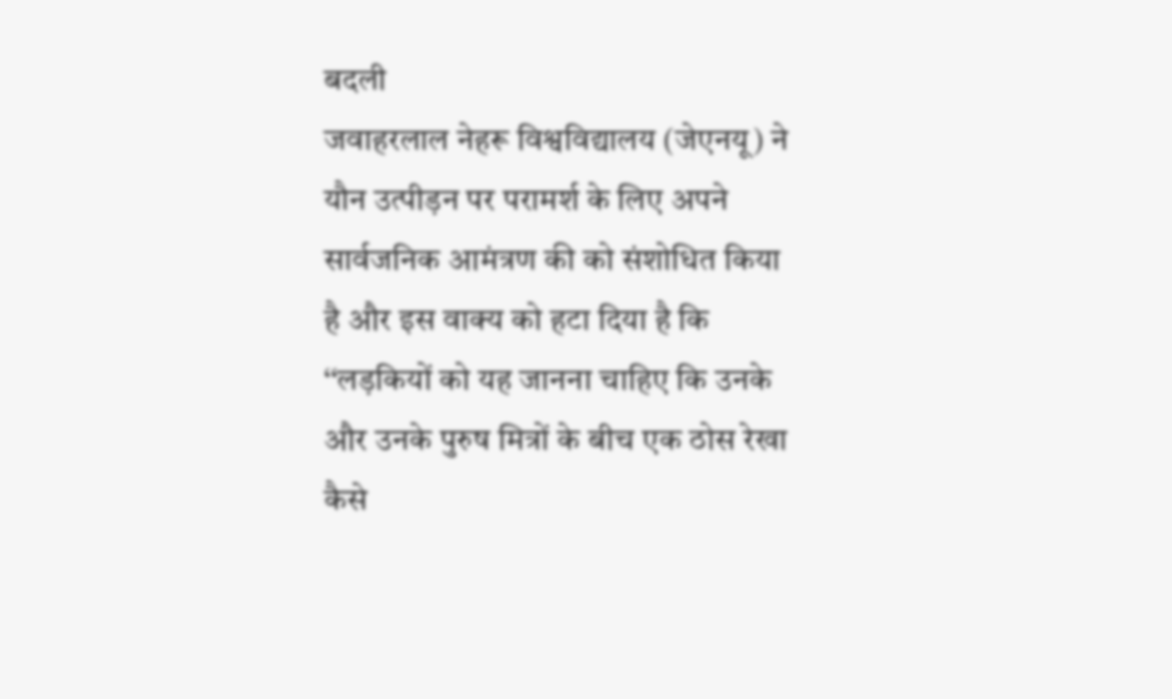बदली
जवाहरलाल नेहरू विश्वविद्यालय (जेएनयू) ने यौन उत्पीड़न पर परामर्श के लिए अपने सार्वजनिक आमंत्रण की को संशोधित किया है और इस वाक्य को हटा दिया है कि ‘‘लड़कियों को यह जानना चाहिए कि उनके और उनके पुरुष मित्रों के बीच एक ठोस रेखा कैसे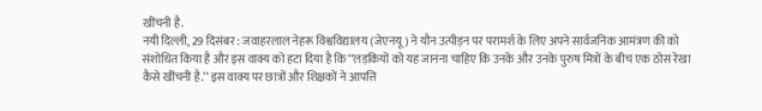खींचनी है.
नयी दिल्ली, 29 दिसंबर : जवाहरलाल नेहरू विश्वविद्यालय (जेएनयू) ने यौन उत्पीड़न पर परामर्श के लिए अपने सार्वजनिक आमंत्रण की को संशोधित किया है और इस वाक्य को हटा दिया है कि ‘‘लड़कियों को यह जानना चाहिए कि उनके और उनके पुरुष मित्रों के बीच एक ठोस रेखा कैसे खींचनी है.’’ इस वाक्य पर छात्रों और शिक्षकों ने आपत्ति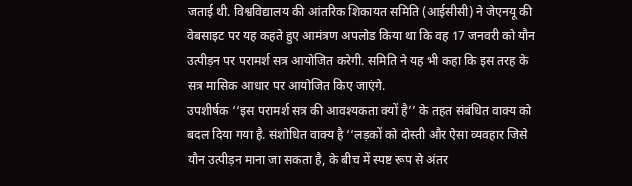जताई थी. विश्वविद्यालय की आंतरिक शिकायत समिति (आईसीसी) ने जेएनयू की वेबसाइट पर यह कहते हुए आमंत्रण अपलोड किया था कि वह 17 जनवरी को यौन उत्पीड़न पर परामर्श सत्र आयोजित करेगी. समिति ने यह भी कहा कि इस तरह के सत्र मासिक आधार पर आयोजित किए जाएंगे.
उपशीर्षक ‘‘इस परामर्श सत्र की आवश्यकता क्यों है’’ के तहत संबंधित वाक्य को बदल दिया गया है. संशोधित वाक्य है ‘‘लड़कों को दोस्ती और ऐसा व्यवहार जिसे यौन उत्पीड़न माना जा सकता है, के बीच में स्पष्ट रूप से अंतर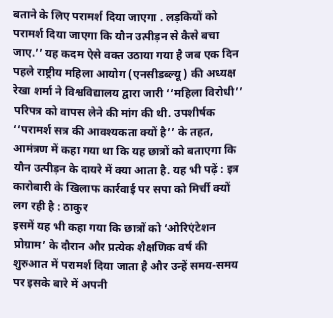बताने के लिए परामर्श दिया जाएगा . लड़कियों को परामर्श दिया जाएगा कि यौन उत्पीड़न से कैसे बचा जाए.’’ यह कदम ऐसे वक्त उठाया गया है जब एक दिन पहले राष्ट्रीय महिला आयोग (एनसीडब्ल्यू) की अध्यक्ष रेखा शर्मा ने विश्वविद्यालय द्वारा जारी ‘‘महिला विरोधी’’ परिपत्र को वापस लेने की मांग की थी. उपशीर्षक ‘‘परामर्श सत्र की आवश्यकता क्यों है’’ के तहत, आमंत्रण में कहा गया था कि यह छात्रों को बताएगा कि यौन उत्पीड़न के दायरे में क्या आता है. यह भी पढ़ें : इत्र कारोबारी के खिलाफ कार्रवाई पर सपा को मिर्ची क्यों लग रही है : ठाकुर
इसमें यह भी कहा गया कि छात्रों को ‘ओरिएंटेशन प्रोग्राम’ के दौरान और प्रत्येक शैक्षणिक वर्ष की शुरुआत में परामर्श दिया जाता है और उन्हें समय-समय पर इसके बारे में अपनी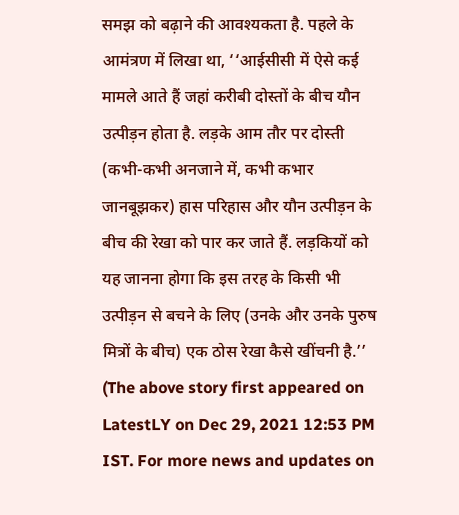समझ को बढ़ाने की आवश्यकता है. पहले के आमंत्रण में लिखा था, ‘‘आईसीसी में ऐसे कई मामले आते हैं जहां करीबी दोस्तों के बीच यौन उत्पीड़न होता है. लड़के आम तौर पर दोस्ती (कभी-कभी अनजाने में, कभी कभार जानबूझकर) हास परिहास और यौन उत्पीड़न के बीच की रेखा को पार कर जाते हैं. लड़कियों को यह जानना होगा कि इस तरह के किसी भी उत्पीड़न से बचने के लिए (उनके और उनके पुरुष मित्रों के बीच) एक ठोस रेखा कैसे खींचनी है.’’
(The above story first appeared on LatestLY on Dec 29, 2021 12:53 PM IST. For more news and updates on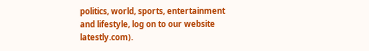politics, world, sports, entertainment and lifestyle, log on to our website latestly.com).